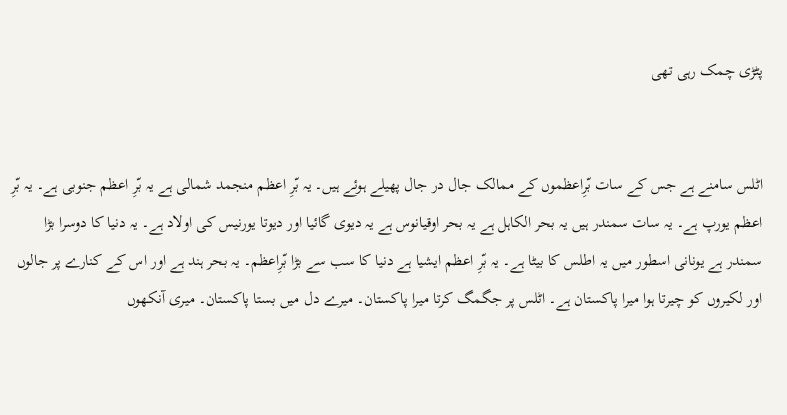پٹڑی چمک رہی تھی


اٹلس سامنے ہے جس کے سات بّرِاعظموں کے ممالک جال در جال پھیلے ہوئے ہیں۔ یہ بّرِ اعظم منجمد شمالی ہے یہ بّرِ اعظم جنوبی ہے۔ یہ بّرِ اعظم یورپ ہے۔ یہ سات سمندر ہیں یہ بحر الکاہل ہے یہ بحر اوقیانوس ہے یہ دیوی گائیا اور دیوتا یورنیس کی اولاد ہے۔ یہ دنیا کا دوسرا بڑا سمندر ہے یونانی اسطور میں یہ اطلس کا بیٹا ہے۔ یہ بّرِ اعظم ایشیا ہے دنیا کا سب سے بڑا بّرِاعظم۔ یہ بحر ہند ہے اور اس کے کنارے پر جالوں اور لکیروں کو چیرتا ہوا میرا پاکستان ہے۔ اٹلس پر جگمگ کرتا میرا پاکستان۔ میرے دل میں بستا پاکستان۔ میری آنکھوں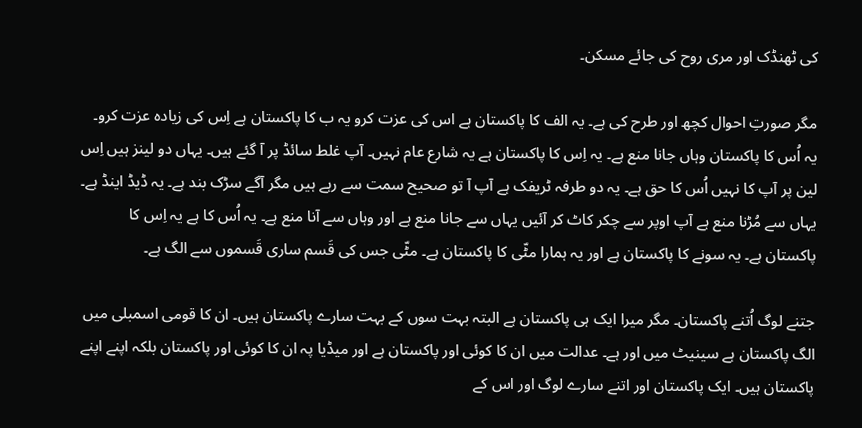کی ٹھنڈک اور مری روح کی جائے مسکن۔

مگر صورتِ احوال کچھ اور طرح کی ہے۔ یہ الف کا پاکستان ہے اس کی عزت کرو یہ ب کا پاکستان ہے اِس کی زیادہ عزت کرو۔ یہ اُس کا پاکستان وہاں جانا منع ہے۔ یہ اِس کا پاکستان ہے یہ شارع عام نہیں۔ آپ غلط سائڈ پر آ گئے ہیں۔ یہاں دو لینز ہیں اِس لین پر آپ کا نہیں اُس کا حق ہے۔ یہ دو طرفہ ٹریفک ہے آپ آ تو صحیح سمت سے رہے ہیں مگر آگے سڑک بند ہے۔ یہ ڈیڈ اینڈ ہے۔ یہاں سے مُڑنا منع ہے آپ اوپر سے چکر کاٹ کر آئیں یہاں سے جانا منع ہے اور وہاں سے آنا منع ہے۔ یہ اُس کا ہے یہ اِس کا پاکستان ہے۔ یہ سونے کا پاکستان ہے اور یہ ہمارا مٹّی کا پاکستان ہے۔ مٹّی جس کی قَسم ساری قَسموں سے الگ ہے۔

جتنے لوگ اُتنے پاکستان۔ مگر میرا ایک ہی پاکستان ہے البتہ بہت سوں کے بہت سارے پاکستان ہیں۔ ان کا قومی اسمبلی میں الگ پاکستان ہے سینیٹ میں اور ہے۔ عدالت میں ان کا کوئی اور پاکستان ہے اور میڈیا پہ ان کا کوئی اور پاکستان بلکہ اپنے اپنے پاکستان ہیں۔ ایک پاکستان اور اتنے سارے لوگ اور اس کے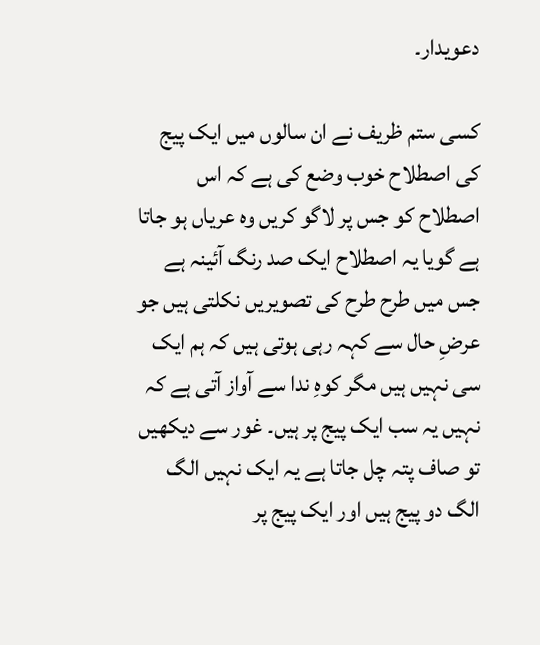دعویدار۔

کسی ستم ظریف نے ان سالوں میں ایک پیج کی اصطلاح خوب وضع کی ہے کہ اس اصطلاح کو جس پر لاگو کریں وہ عریاں ہو جاتا ہے گویا یہ اصطلاح ایک صد رنگ آئینہ ہے جس میں طرح طرح کی تصویریں نکلتی ہیں جو عرضِ حال سے کہہ رہی ہوتی ہیں کہ ہم ایک سی نہیں ہیں مگر کوہِ ندا سے آواز آتی ہے کہ نہیں یہ سب ایک پیج پر ہیں۔ غور سے دیکھیں تو صاف پتہ چل جاتا ہے یہ ایک نہیں الگ الگ دو پیج ہیں اور ایک پیج پر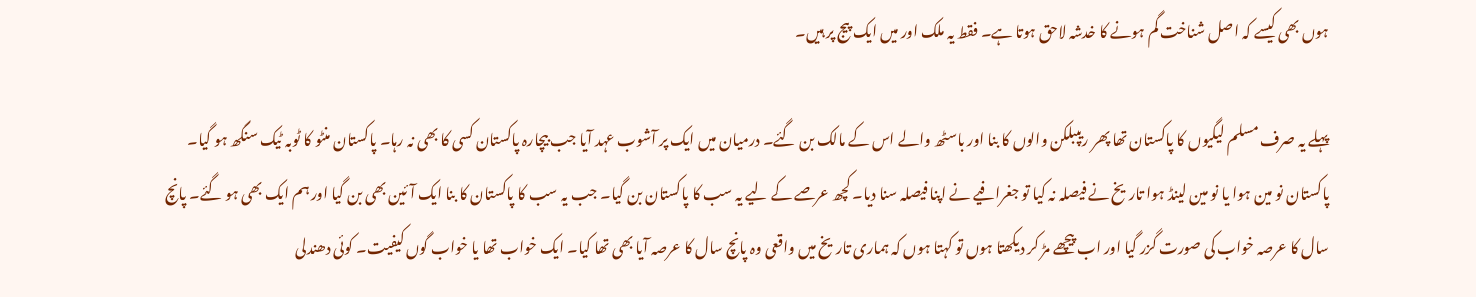ہوں بھی کیسے کہ اصل شناخت گم ہونے کا خدشہ لاحق ہوتا ہے۔ فقط یہ ملک اور میں ایک پیج پر ہیں۔

پہلے یہ صرف مسلم لیگیوں کا پاکستان تھا پھر ریپبلکن والوں کا بنا اور باسٹھ والے اس کے مالک بن گئے۔ درمیان میں ایک پر آشوب عہد آیا جب بیچارہ پاکستان کسی کا بھی نہ رہا۔ پاکستان منٹو کا ٹوبہ ٹیک سنگھ ہو گیا۔ پاکستان نو مین ہوا یا نو مین لینڈ ہوا تاریخ نے فیصلہ نہ کیا تو جغرافیے نے اپنا فیصلہ سنا دیا۔ کچھ عرصے کے لیے یہ سب کا پاکستان بن گیا۔ جب یہ سب کا پاکستان کا بنا ایک آئین بھی بن گیا اور ہم ایک بھی ہو گئے۔ پانچ سال کا عرصہ خواب کی صورت گزر گیا اور اب پیچھے مڑ کر دیکھتا ہوں تو کہتا ہوں کہ ہماری تاریخ میں واقعی وہ پانچ سال کا عرصہ آیا بھی تھا کیا۔ ایک خواب تھا یا خواب گوں کیفیت۔ کوئی دھندلی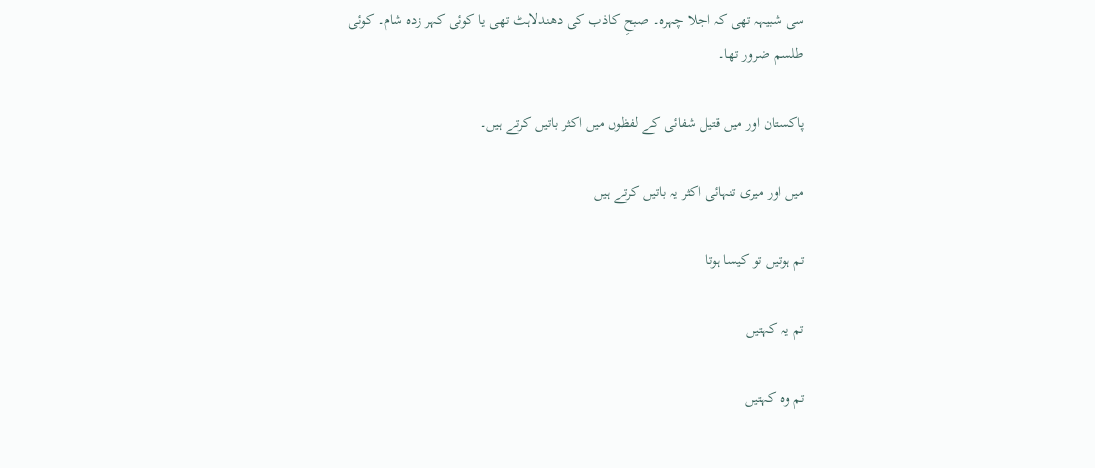سی شبیہہ تھی کہ اجلا چہرہ۔ صبحِ کاذب کی دھندلاہٹ تھی یا کوئی کہر زدہ شام۔ کوئی طلسم ضرور تھا۔

پاکستان اور میں قتیل شفائی کے لفظوں میں اکثر باتیں کرتے ہیں۔

میں اور میری تنہائی اکثر یہ باتیں کرتے ہیں

تم ہوتیں تو کیسا ہوتا

تم یہ کہتیں

تم وہ کہتیں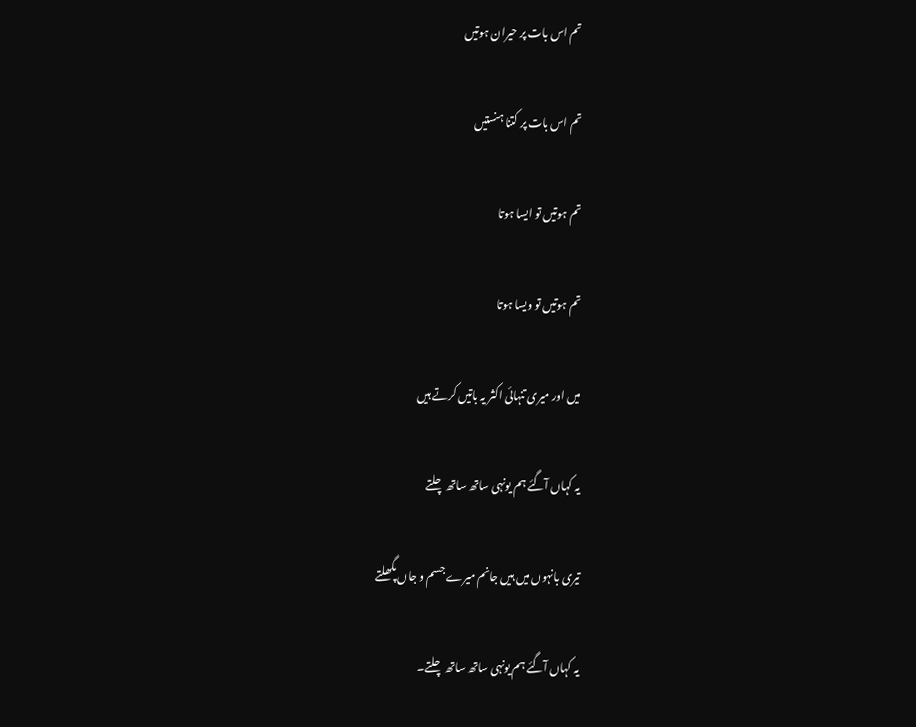تم اس بات پر حیران ہوتیں

تم اس بات پر کتنا ہنستیں

تم ہوتیں تو ایسا ہوتا

تم ہوتیں تو ویسا ہوتا

میں اور میری تنہائی اکثر یہ باتیں کرتے ہیں

یہ کہاں آگئے ہم یونہی ساتھ ساتھ چلتے

تیری بانہوں میں ہیں جانم میرے جسم و جاں پگھلتے

یہ کہاں آگئے ہم یونہی ساتھ ساتھ چلتے۔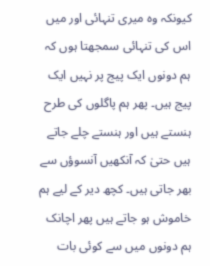کیونکہ وہ میری تنہائی اور میں اس کی تنہائی سمجھتا ہوں کہ ہم دونوں ایک پیج پر نہیں ایک پیج ہیں۔ پھر ہم پاگلوں کی طرح ہنستے ہیں اور ہنستے چلے جاتے ہیں حتیٰ کہ آنکھیں آنسوؤں سے بھر جاتی ہیں۔ کچھ دیر کے لیے ہم خاموش ہو جاتے ہیں پھر اچانک ہم دونوں میں سے کوئی بات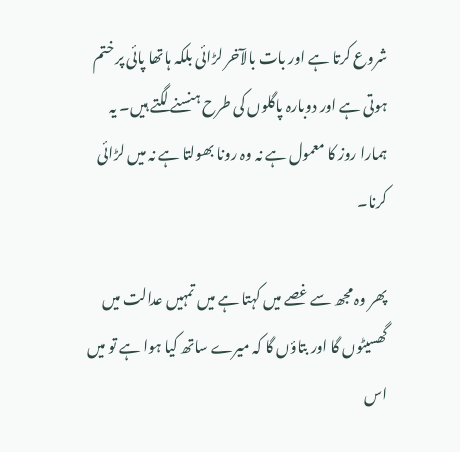شروع کرتا ہے اور بات بالآخر لڑائی بلکہ ہاتھا پائی پر ختم ہوتی ہے اور دوبارہ پاگلوں کی طرح ہنسنے لگتے ہیں۔ یہ ہمارا روز کا معمول ہے نہ وہ رونا بھولتا ہے نہ میں لڑائی کرنا۔

پھر وہ مجھ سے غصے میں کہتا ہے میں تمہیں عدالت میں گھسیٹوں گا اور بتاؤں گا کہ میرے ساتھ کیا ہوا ہے تو میں اس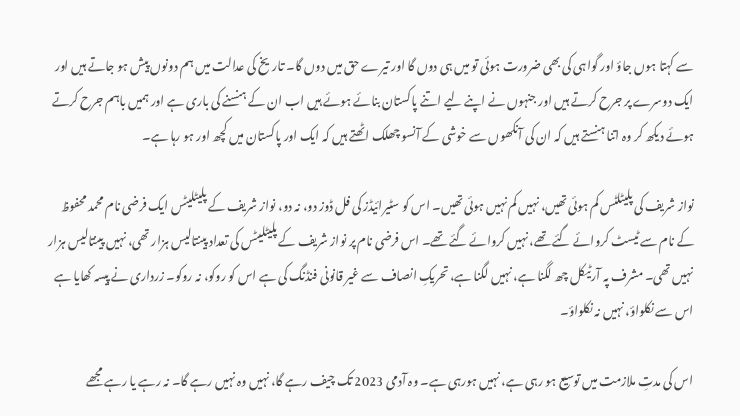سے کہتا ہوں جاؤ اور گواہی کی بھی ضرورت ہوئی تو میں ہی دوں گا اور تیرے حق میں دوں گا۔ تاریخ کی عدالت میں ہم دونوں پیش ہو جاتے ہیں اور ایک دوسرے پر جرح کرتے ہیں اور جنہوں نے اپنے لیے اتنے پاکستان بنائے ہوئے ہیں اب ان کے ہنسنے کی باری ہے اور ہمیں باہم جرح کرتے ہوئے دیکھ کر وہ اتنا ہنستے ہیں کہ ان کی آنکھوں سے خوشی کے آنسو چھلک اٹھتے ہیں کہ ایک اور پاکستان میں کچھ اور ہو رہا ہے۔

نواز شریف کی پلیٹلٹس کم ہوئی تھیں، نہیں کم نہیں ہوئی تھیں۔ اس کو سٹیرائیڈز کی فل ڈوز دو، نہ دو، نواز شریف کے پلیٹلیٹس ایک فرضی نام محمد محفوظ کے نام سے ٹیسٹ کروائے گئے تھے، نہیں کروائے گئے تھے۔ اس فرضی نام پر نواز شریف کے پلیٹلیٹس کی تعداد پینتالیس ہزار تھی، نہیں پینتالیس ہزار نہیں تھی۔ مشرف پہ آرٹیکل چھ لگنا ہے، نہیں لگنا ہے، تحریکِ انصاف سے غیر قانونی فنڈنگ کی ہے اس کو روکو، نہ روکو۔ زرداری نے پیسہ کھایا ہے اس سے نکلواؤ، نہیں نہ نکلواؤ۔

اس کی مدتِ ملازمت میں توسیع ہو رہی ہے، نہیں ہورہی ہے۔ وہ آدمی 2023 تک چیف رہے گا، نہیں وہ نہیں رہے گا۔ نہ رہے یا رہے مجھے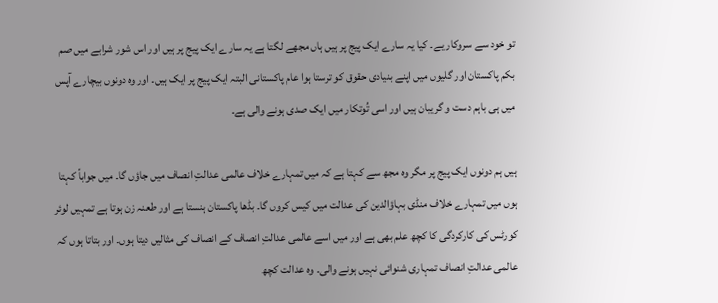تو خود سے سروکار یے۔ کیا یہ سارے ایک پیج پر ہیں ہاں مجھے لگتا ہے یہ سارے ایک پیج پر ہیں اور اس شور شرابے میں صم بکم پاکستان اور گلیوں میں اپنے بنیادی حقوق کو ترستا ہوا عام پاکستانی البتہ ایک پیج پر ایک ہیں۔ اور وہ دونوں بیچارے آپس میں ہی باہم دست و گریبان ہیں اور اسی تُوتکار میں ایک صدی ہونے والی ہے۔

ہیں ہم دونوں ایک پیج پر مگر وہ مجھ سے کہتا ہے کہ میں تمہارے خلاف عالمی عدالتِ انصاف میں جاؤں گا۔ میں جواباً کہتا ہوں میں تمہارے خلاف منڈی بہاؤالدین کی عدالت میں کیس کروں گا۔ بڈھا پاکستان ہنستا ہے اور طعنہ زن ہوتا ہے تمہیں لوئر کورٹس کی کارکردگی کا کچھ علم بھی ہے اور میں اسے عالمی عدالتِ انصاف کے انصاف کی مثالیں دیتا ہوں۔ اور بتاتا ہوں کہ عالمی عدالتِ انصاف تمہاری شنوائی نہیں ہونے والی۔ وہ عدالت کچھ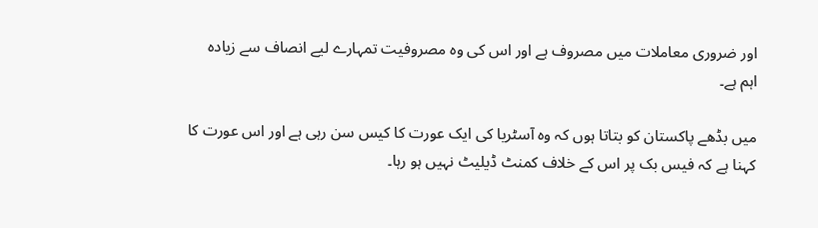اور ضروری معاملات میں مصروف ہے اور اس کی وہ مصروفیت تمہارے لیے انصاف سے زیادہ اہم ہے۔

میں بڈھے پاکستان کو بتاتا ہوں کہ وہ آسٹریا کی ایک عورت کا کیس سن رہی ہے اور اس عورت کا کہنا ہے کہ فیس بک پر اس کے خلاف کمنٹ ڈیلیٹ نہیں ہو رہا۔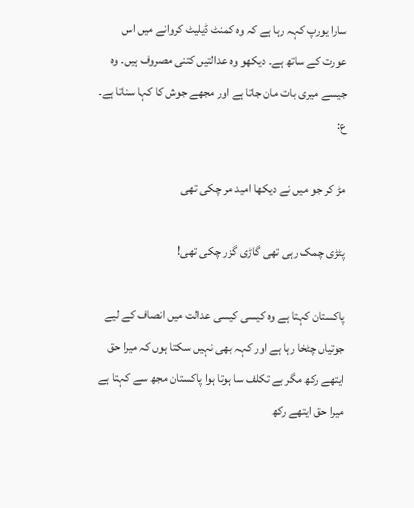سارا یورپ کہہ رہا ہے کہ وہ کمنٹ ڈیلیٹ کروانے میں اس عورت کے ساتھ ہے۔ دیکھو وہ عدالتیں کتنی مصروف ہیں۔ وہ جیسے میری بات مان جاتا ہے اور مجھے جوش کا کہا سناتا ہے۔ ع:

مڑ کر جو میں نے دیکھا امید مر چکی تھی

پٹڑی چمک رہی تھی گاڑی گزر چکی تھی!

پاکستان کہتا ہے وہ کیسی کیسی عدالت میں انصاف کے لیے جوتیاں چٹخا رہا ہے اور کہہ بھی نہیں سکتا ہوں کہ میرا حق ایتھے رکھ مگر بے تکلف سا ہوتا ہوا پاکستان مجھ سے کہتا ہے میرا حق ایتھے رکھ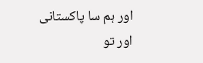اور ہم سا پاکستانی اور تو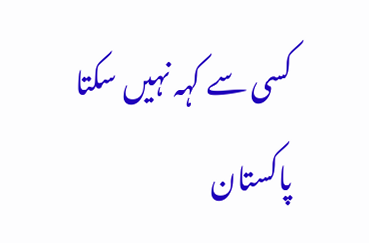کسی سے کہہ نہیں سکتا پاکستان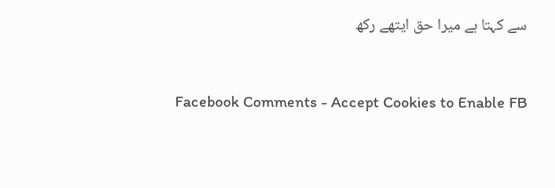سے کہتا ہے میرا حق ایتھے رکھ


Facebook Comments - Accept Cookies to Enable FB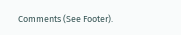Comments (See Footer).